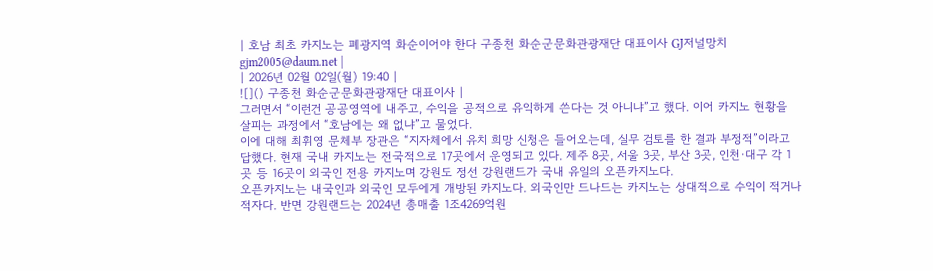| 호남 최초 카지노는 폐광지역 화순이어야 한다 구종천 화순군문화관광재단 대표이사 GJ저널망치 gjm2005@daum.net |
| 2026년 02월 02일(월) 19:40 |
![]() 구종천 화순군문화관광재단 대표이사 |
그러면서 “이런건 공공영역에 내주고, 수익을 공적으로 유익하게 쓴다는 것 아니냐”고 했다. 이어 카지노 현황을 살피는 과정에서 “호남에는 왜 없냐”고 물었다.
이에 대해 최휘영 문체부 장관은 “지자체에서 유치 희망 신청은 들어오는데, 실무 검토를 한 결과 부정적”이라고 답했다. 현재 국내 카지노는 전국적으로 17곳에서 운영되고 있다. 제주 8곳, 서울 3곳, 부산 3곳, 인천·대구 각 1곳 등 16곳이 외국인 전용 카지노며 강원도 정선 강원랜드가 국내 유일의 오픈카지노다.
오픈카지노는 내국인과 외국인 모두에게 개방된 카지노다. 외국인만 드나드는 카지노는 상대적으로 수익이 적거나 적자다. 반면 강원랜드는 2024년 총매출 1조4269억원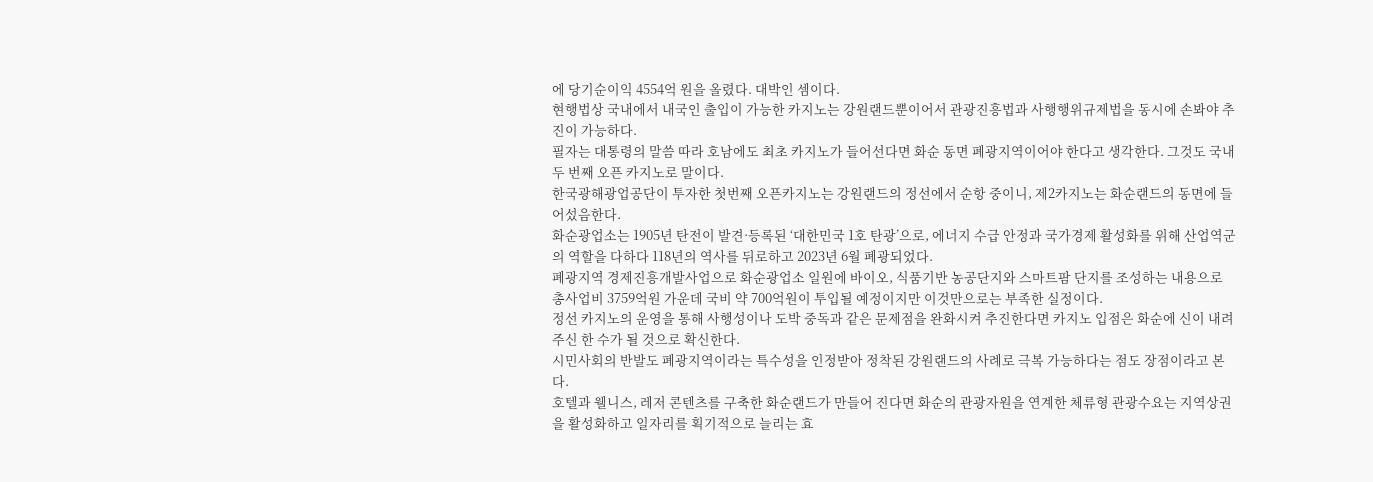에 당기순이익 4554억 원을 올렸다. 대박인 셈이다.
현행법상 국내에서 내국인 출입이 가능한 카지노는 강원랜드뿐이어서 관광진흥법과 사행행위규제법을 동시에 손봐야 추진이 가능하다.
필자는 대통령의 말씀 따라 호남에도 최초 카지노가 들어선다면 화순 동면 폐광지역이어야 한다고 생각한다. 그것도 국내 두 번째 오픈 카지노로 말이다.
한국광해광업공단이 투자한 첫번째 오픈카지노는 강원랜드의 정선에서 순항 중이니, 제2카지노는 화순랜드의 동면에 들어섰음한다.
화순광업소는 1905년 탄전이 발견·등록된 ‘대한민국 1호 탄광’으로, 에너지 수급 안정과 국가경제 활성화를 위해 산업역군의 역할을 다하다 118년의 역사를 뒤로하고 2023년 6월 폐광되었다.
폐광지역 경제진흥개발사업으로 화순광업소 일원에 바이오, 식품기반 농공단지와 스마트팜 단지를 조성하는 내용으로 총사업비 3759억원 가운데 국비 약 700억원이 투입될 예정이지만 이것만으로는 부족한 실정이다.
정선 카지노의 운영을 통해 사행성이나 도박 중독과 같은 문제점을 완화시켜 추진한다면 카지노 입점은 화순에 신이 내려주신 한 수가 될 것으로 확신한다.
시민사회의 반발도 폐광지역이라는 특수성을 인정받아 정착된 강원랜드의 사례로 극복 가능하다는 점도 장점이라고 본다.
호텔과 웰니스, 레저 콘텐츠를 구축한 화순랜드가 만들어 진다면 화순의 관광자원을 연계한 체류형 관광수요는 지역상권을 활성화하고 일자리를 획기적으로 늘리는 효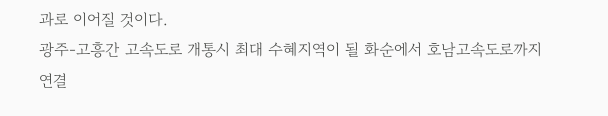과로 이어질 것이다.
광주-고흥간 고속도로 개통시 최대 수혜지역이 될 화순에서 호남고속도로까지 연결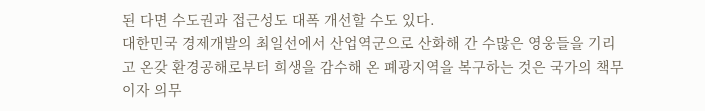된 다면 수도권과 접근성도 대폭 개선할 수도 있다.
대한민국 경제개발의 최일선에서 산업역군으로 산화해 간 수많은 영웅들을 기리고 온갖 환경공해로부터 희생을 감수해 온 폐광지역을 복구하는 것은 국가의 책무이자 의무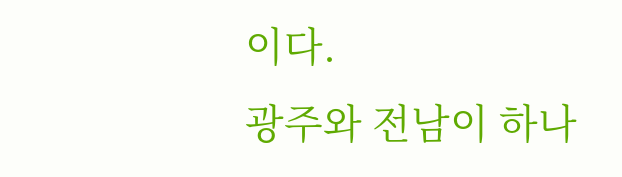이다.
광주와 전남이 하나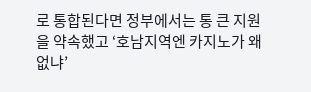로 통합된다면 정부에서는 통 큰 지원을 약속했고 ‘호남지역엔 카지노가 왜 없냐’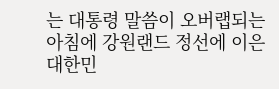는 대통령 말씀이 오버랩되는 아침에 강원랜드 정선에 이은 대한민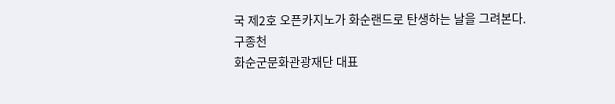국 제2호 오픈카지노가 화순랜드로 탄생하는 날을 그려본다.
구종천
화순군문화관광재단 대표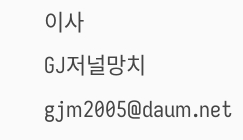이사
GJ저널망치 gjm2005@daum.net